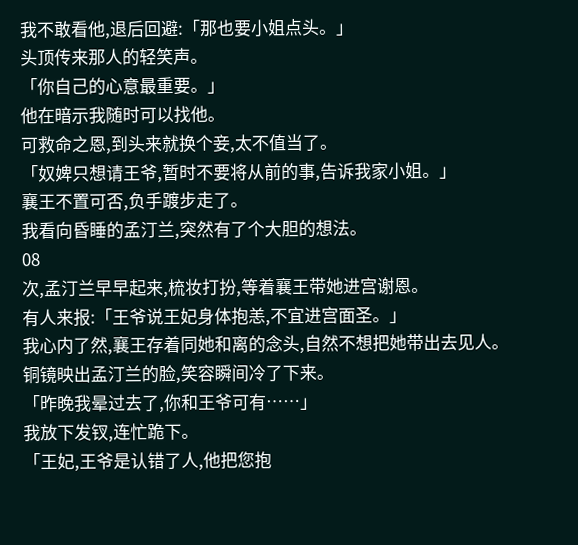我不敢看他,退后回避:「那也要小姐点头。」
头顶传来那人的轻笑声。
「你自己的心意最重要。」
他在暗示我随时可以找他。
可救命之恩,到头来就换个妾,太不值当了。
「奴婢只想请王爷,暂时不要将从前的事,告诉我家小姐。」
襄王不置可否,负手踱步走了。
我看向昏睡的孟汀兰,突然有了个大胆的想法。
08
次,孟汀兰早早起来,梳妆打扮,等着襄王带她进宫谢恩。
有人来报:「王爷说王妃身体抱恙,不宜进宫面圣。」
我心内了然,襄王存着同她和离的念头,自然不想把她带出去见人。
铜镜映出孟汀兰的脸,笑容瞬间冷了下来。
「昨晚我晕过去了,你和王爷可有……」
我放下发钗,连忙跪下。
「王妃,王爷是认错了人,他把您抱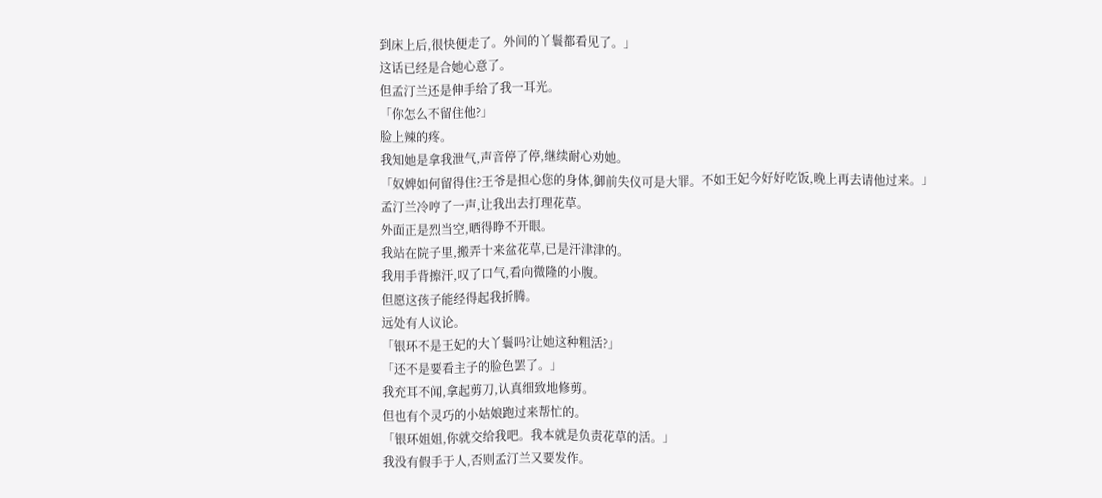到床上后,很快便走了。外间的丫鬟都看见了。」
这话已经是合她心意了。
但孟汀兰还是伸手给了我一耳光。
「你怎么不留住他?」
脸上辣的疼。
我知她是拿我泄气,声音停了停,继续耐心劝她。
「奴婢如何留得住?王爷是担心您的身体,御前失仪可是大罪。不如王妃今好好吃饭,晚上再去请他过来。」
孟汀兰冷哼了一声,让我出去打理花草。
外面正是烈当空,晒得睁不开眼。
我站在院子里,搬弄十来盆花草,已是汗津津的。
我用手背擦汗,叹了口气,看向微隆的小腹。
但愿这孩子能经得起我折腾。
远处有人议论。
「银环不是王妃的大丫鬟吗?让她这种粗活?」
「还不是要看主子的脸色罢了。」
我充耳不闻,拿起剪刀,认真细致地修剪。
但也有个灵巧的小姑娘跑过来帮忙的。
「银环姐姐,你就交给我吧。我本就是负责花草的活。」
我没有假手于人,否则孟汀兰又要发作。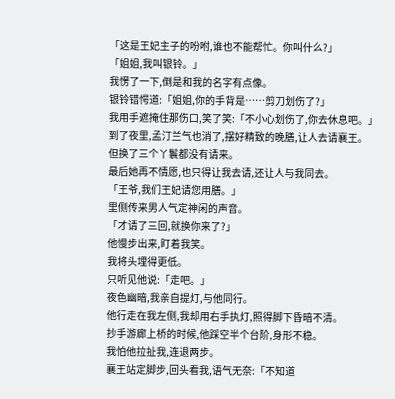「这是王妃主子的吩咐,谁也不能帮忙。你叫什么?」
「姐姐,我叫银铃。」
我愣了一下,倒是和我的名字有点像。
银铃错愕道:「姐姐,你的手背是……剪刀划伤了?」
我用手遮掩住那伤口,笑了笑:「不小心划伤了,你去休息吧。」
到了夜里,孟汀兰气也消了,摆好精致的晚膳,让人去请襄王。
但换了三个丫鬟都没有请来。
最后她再不情愿,也只得让我去请,还让人与我同去。
「王爷,我们王妃请您用膳。」
里侧传来男人气定神闲的声音。
「才请了三回,就换你来了?」
他慢步出来,盯着我笑。
我将头埋得更低。
只听见他说:「走吧。」
夜色幽暗,我亲自提灯,与他同行。
他行走在我左侧,我却用右手执灯,照得脚下昏暗不清。
抄手游廊上桥的时候,他踩空半个台阶,身形不稳。
我怕他拉扯我,连退两步。
襄王站定脚步,回头看我,语气无奈:「不知道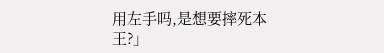用左手吗,是想要摔死本王?」